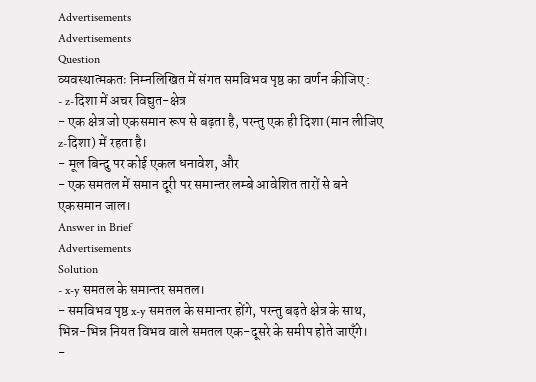Advertisements
Advertisements
Question
व्यवस्थात्मकतः निम्नलिखित में संगत समविभव पृष्ठ का वर्णन कीजिए :
- z-दिशा में अचर विद्युत-क्षेत्र
- एक क्षेत्र जो एकसमान रूप से बढ़ता है, परन्तु एक ही दिशा (मान लीजिए z-दिशा) में रहता है।
- मूल बिन्दु पर कोई एकल धनावेश, और
- एक समतल में समान दूरी पर समान्तर लम्बे आवेशित तारों से बने एकसमान जाल।
Answer in Brief
Advertisements
Solution
- x-y समतल के समान्तर समतल।
- समविभव पृष्ठ x-y समतल के समान्तर होंगे, परन्तु बढ़ते क्षेत्र के साथ, भिन्न-भिन्न नियत विभव वाले समतल एक-दूसरे के समीप होते जाएँगे।
-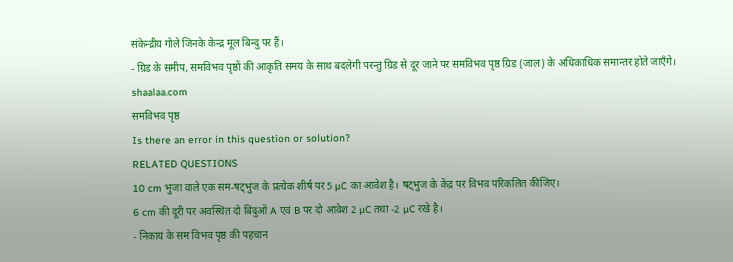संकेन्द्रीय गोले जिनके केन्द्र मूल बिन्दु पर हैं।
- ग्रिड के समीप, समविभव पृष्ठों की आकृति समय के साथ बदलेगी परन्तु ग्रिड से दूर जाने पर समविभव पृष्ठ ग्रिड (जाल) के अधिकाधिक समान्तर होते जाएँगे।
shaalaa.com
समविभव पृष्ठ
Is there an error in this question or solution?
RELATED QUESTIONS
10 cm भुजा वाले एक सम-षट्भुज के प्रत्येक शीर्ष पर 5 µC का आवेश है। षट्भुज के केंद्र पर विभव परिकलित कीजिए।
6 cm की दूरी पर अवस्थित दो बिंदुओं A एवं B पर दो आवेश 2 µC तथा -2 µC रखे है।
- निकाय के सम विभव पृष्ठ की पहचान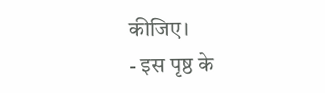कीजिए।
- इस पृष्ठ के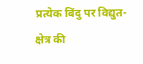प्रत्येक बिंदु पर विद्युत-क्षेत्र की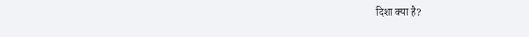दिशा क्या है?